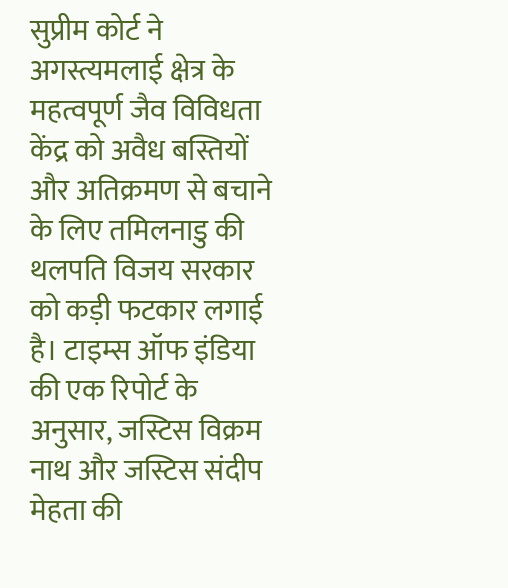सुप्रीम कोर्ट ने अगस्त्यमलाई क्षेत्र के महत्वपूर्ण जैव विविधता केंद्र को अवैध बस्तियों और अतिक्रमण से बचाने के लिए तमिलनाडु की थलपति विजय सरकार को कड़ी फटकार लगाई है। टाइम्स ऑफ इंडिया की एक रिपोर्ट के अनुसार, जस्टिस विक्रम नाथ और जस्टिस संदीप मेहता की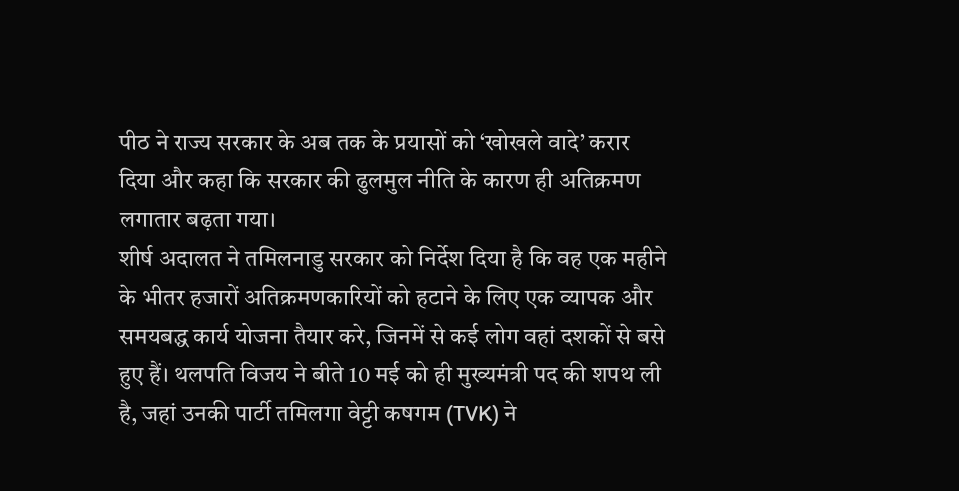पीठ ने राज्य सरकार के अब तक के प्रयासों को ‘खोखले वादे’ करार दिया और कहा कि सरकार की ढुलमुल नीति के कारण ही अतिक्रमण लगातार बढ़ता गया।
शीर्ष अदालत ने तमिलनाडु सरकार को निर्देश दिया है कि वह एक महीने के भीतर हजारों अतिक्रमणकारियों को हटाने के लिए एक व्यापक और समयबद्ध कार्य योजना तैयार करे, जिनमें से कई लोग वहां दशकों से बसे हुए हैं। थलपति विजय ने बीते 10 मई को ही मुख्यमंत्री पद की शपथ ली है, जहां उनकी पार्टी तमिलगा वेट्टी कषगम (TVK) ने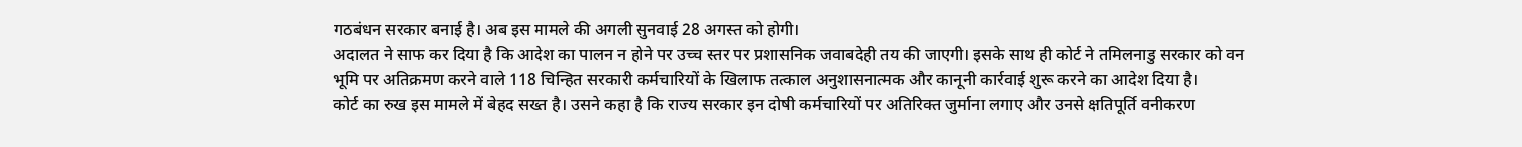गठबंधन सरकार बनाई है। अब इस मामले की अगली सुनवाई 28 अगस्त को होगी।
अदालत ने साफ कर दिया है कि आदेश का पालन न होने पर उच्च स्तर पर प्रशासनिक जवाबदेही तय की जाएगी। इसके साथ ही कोर्ट ने तमिलनाडु सरकार को वन भूमि पर अतिक्रमण करने वाले 118 चिन्हित सरकारी कर्मचारियों के खिलाफ तत्काल अनुशासनात्मक और कानूनी कार्रवाई शुरू करने का आदेश दिया है।
कोर्ट का रुख इस मामले में बेहद सख्त है। उसने कहा है कि राज्य सरकार इन दोषी कर्मचारियों पर अतिरिक्त जुर्माना लगाए और उनसे क्षतिपूर्ति वनीकरण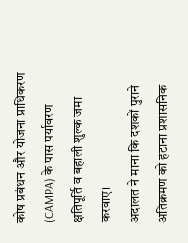कोष प्रबंधन और योजना प्राधिकरण (CAMPA) के पास पर्यावरण क्षतिपूर्ति व बहाली शुल्क जमा करवाए।
अदालत ने माना कि दशकों पुराने अतिक्रमण को हटाना प्रशासनिक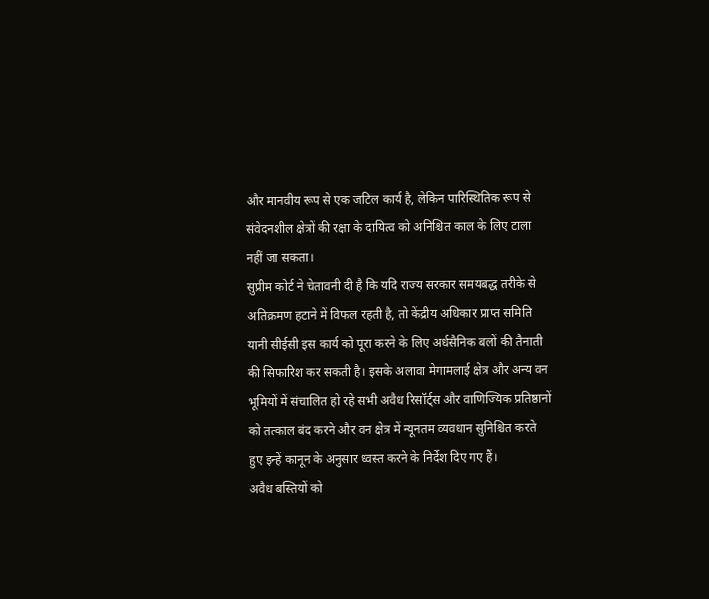और मानवीय रूप से एक जटिल कार्य है, लेकिन पारिस्थितिक रूप से संवेदनशील क्षेत्रों की रक्षा के दायित्व को अनिश्चित काल के लिए टाला नहीं जा सकता।
सुप्रीम कोर्ट ने चेतावनी दी है कि यदि राज्य सरकार समयबद्ध तरीके से अतिक्रमण हटाने में विफल रहती है, तो केंद्रीय अधिकार प्राप्त समिति यानी सीईसी इस कार्य को पूरा करने के लिए अर्धसैनिक बलों की तैनाती की सिफारिश कर सकती है। इसके अलावा मेगामलाई क्षेत्र और अन्य वन भूमियों में संचालित हो रहे सभी अवैध रिसॉर्ट्स और वाणिज्यिक प्रतिष्ठानों को तत्काल बंद करने और वन क्षेत्र में न्यूनतम व्यवधान सुनिश्चित करते हुए इन्हें कानून के अनुसार ध्वस्त करने के निर्देश दिए गए हैं।
अवैध बस्तियों को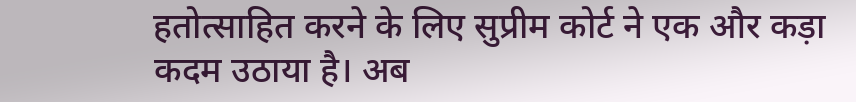हतोत्साहित करने के लिए सुप्रीम कोर्ट ने एक और कड़ा कदम उठाया है। अब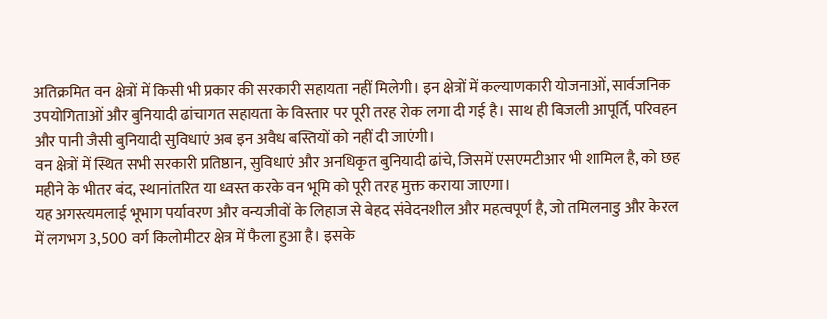अतिक्रमित वन क्षेत्रों में किसी भी प्रकार की सरकारी सहायता नहीं मिलेगी। इन क्षेत्रों में कल्याणकारी योजनाओं, सार्वजनिक उपयोगिताओं और बुनियादी ढांचागत सहायता के विस्तार पर पूरी तरह रोक लगा दी गई है। साथ ही बिजली आपूर्ति, परिवहन और पानी जैसी बुनियादी सुविधाएं अब इन अवैध बस्तियों को नहीं दी जाएंगी।
वन क्षेत्रों में स्थित सभी सरकारी प्रतिष्ठान, सुविधाएं और अनधिकृत बुनियादी ढांचे, जिसमें एसएमटीआर भी शामिल है, को छह महीने के भीतर बंद, स्थानांतरित या ध्वस्त करके वन भूमि को पूरी तरह मुक्त कराया जाएगा।
यह अगस्त्यमलाई भूभाग पर्यावरण और वन्यजीवों के लिहाज से बेहद संवेदनशील और महत्वपूर्ण है, जो तमिलनाडु और केरल में लगभग 3,500 वर्ग किलोमीटर क्षेत्र में फैला हुआ है। इसके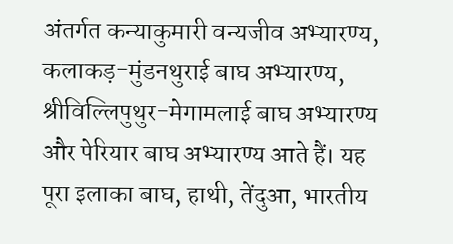अंतर्गत कन्याकुमारी वन्यजीव अभ्यारण्य, कलाकड़-मुंडनथुराई बाघ अभ्यारण्य, श्रीविल्लिपुथुर-मेगामलाई बाघ अभ्यारण्य और पेरियार बाघ अभ्यारण्य आते हैं। यह पूरा इलाका बाघ, हाथी, तेंदुआ, भारतीय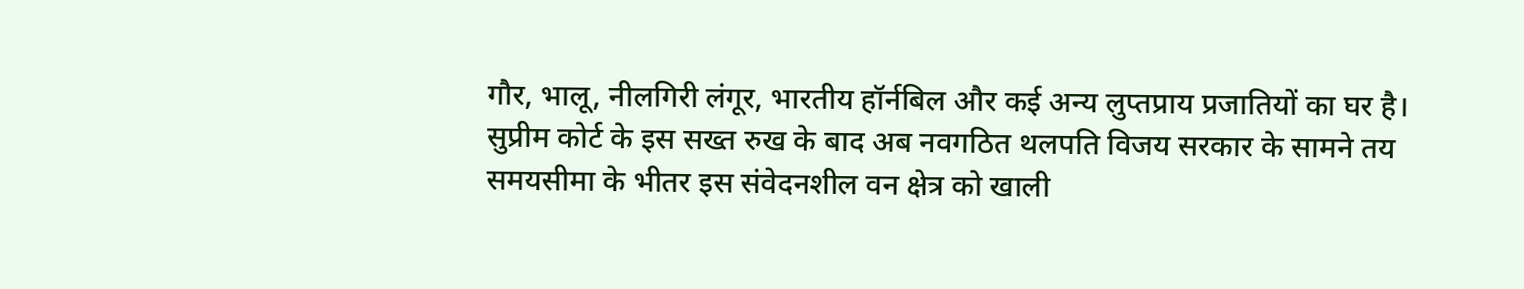गौर, भालू, नीलगिरी लंगूर, भारतीय हॉर्नबिल और कई अन्य लुप्तप्राय प्रजातियों का घर है।
सुप्रीम कोर्ट के इस सख्त रुख के बाद अब नवगठित थलपति विजय सरकार के सामने तय समयसीमा के भीतर इस संवेदनशील वन क्षेत्र को खाली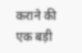कराने की एक बड़ी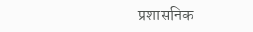प्रशासनिक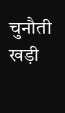चुनौती खड़ी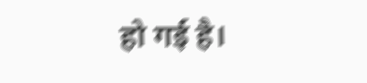हो गई है।